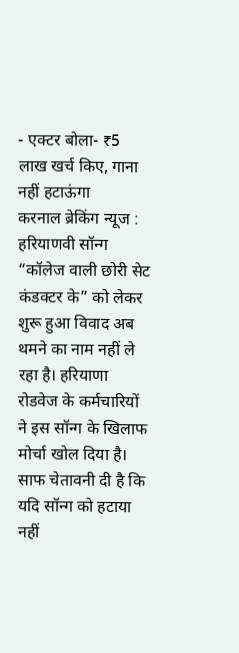- एक्टर बोला- ₹5 लाख खर्च किए, गाना नहीं हटाऊंगा
करनाल ब्रेकिंग न्यूज : हरियाणवी सॉन्ग “कॉलेज वाली छोरी सेट कंडक्टर के” को लेकर शुरू हुआ विवाद अब थमने का नाम नहीं ले रहा है। हरियाणा रोडवेज के कर्मचारियों ने इस सॉन्ग के खिलाफ मोर्चा खोल दिया है। साफ चेतावनी दी है कि यदि सॉन्ग को हटाया नहीं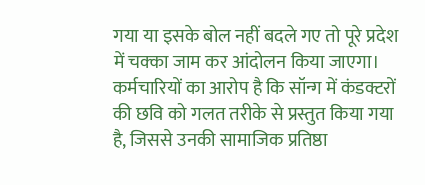गया या इसके बोल नहीं बदले गए तो पूरे प्रदेश में चक्का जाम कर आंदोलन किया जाएगा।
कर्मचारियों का आरोप है कि सॉन्ग में कंडक्टरों की छवि को गलत तरीके से प्रस्तुत किया गया है, जिससे उनकी सामाजिक प्रतिष्ठा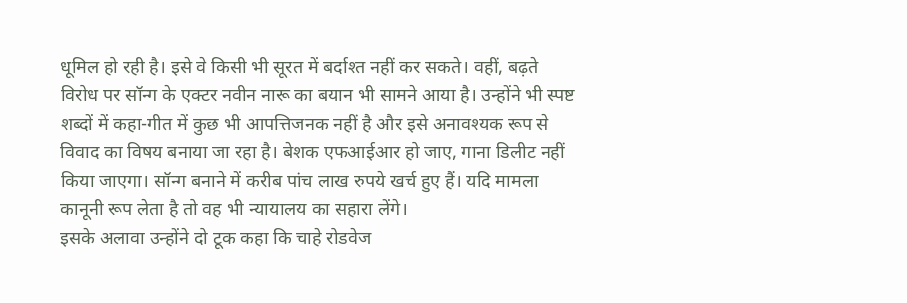धूमिल हो रही है। इसे वे किसी भी सूरत में बर्दाश्त नहीं कर सकते। वहीं, बढ़ते विरोध पर सॉन्ग के एक्टर नवीन नारू का बयान भी सामने आया है। उन्होंने भी स्पष्ट शब्दों में कहा-गीत में कुछ भी आपत्तिजनक नहीं है और इसे अनावश्यक रूप से विवाद का विषय बनाया जा रहा है। बेशक एफआईआर हो जाए, गाना डिलीट नहीं किया जाएगा। सॉन्ग बनाने में करीब पांच लाख रुपये खर्च हुए हैं। यदि मामला कानूनी रूप लेता है तो वह भी न्यायालय का सहारा लेंगे।
इसके अलावा उन्होंने दो टूक कहा कि चाहे रोडवेज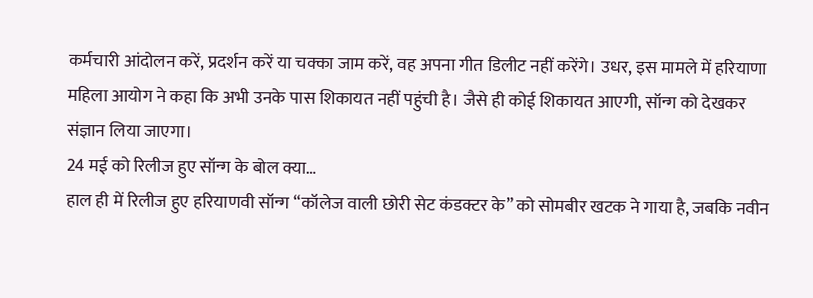कर्मचारी आंदोलन करें, प्रदर्शन करें या चक्का जाम करें, वह अपना गीत डिलीट नहीं करेंगे। उधर, इस मामले में हरियाणा महिला आयोग ने कहा कि अभी उनके पास शिकायत नहीं पहुंची है। जैसे ही कोई शिकायत आएगी, सॉन्ग को देखकर संज्ञान लिया जाएगा।
24 मई को रिलीज हुए सॉन्ग के बोल क्या…
हाल ही में रिलीज हुए हरियाणवी सॉन्ग “कॉलेज वाली छोरी सेट कंडक्टर के” को सोमबीर खटक ने गाया है, जबकि नवीन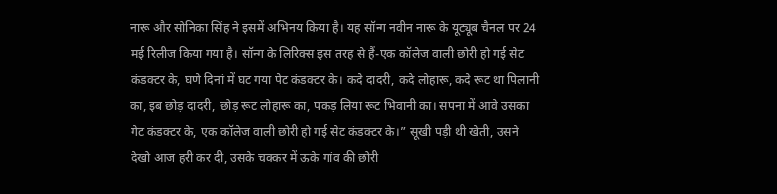नारू और सोनिका सिंह ने इसमें अभिनय किया है। यह सॉन्ग नवीन नारू के यूट्यूब चैनल पर 24 मई रिलीज किया गया है। सॉन्ग के लिरिक्स इस तरह से हैं-एक कॉलेज वाली छोरी हो गई सेट कंडक्टर के, घणे दिनां में घट गया पेट कंडक्टर के। कदे दादरी, कदे लोहारू, कदे रूट था पिलानी का, इब छोड़ दादरी, छोड़ रूट लोहारू का, पकड़ लिया रूट भिवानी का। सपना में आवे उसका गेट कंडक्टर के, एक कॉलेज वाली छोरी हो गई सेट कंडक्टर के।” सूखी पड़ी थी खेती, उसने देखो आज हरी कर दी, उसके चक्कर में ऊके गांव की छोरी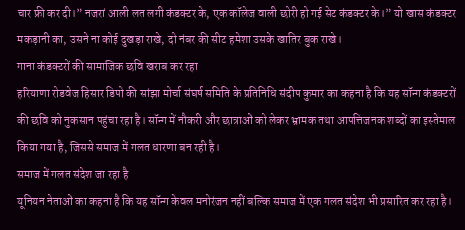चार फ्री कर दी।” नजरां आली लत लगी कंडक्टर के, एक कॉलेज वाली छोरी हो गई सेट कंडक्टर के।” यो खास कंडक्टर मकड़ानी का, उसने ना कोई दुखड़ा राखे, दो नंबर की सीट हमेशा उसके खातिर बुक राखे।
गाना कंडक्टरों की सामाजिक छवि खराब कर रहा
हरियाणा रोडवेज हिसार डिपो की सांझा मोर्चा संघर्ष समिति के प्रतिनिधि संदीप कुमार का कहना है कि यह सॉन्ग कंडक्टरों की छवि को नुकसान पहुंचा रहा है। सॉन्ग में नौकरी और छात्राओं को लेकर भ्रामक तथा आपत्तिजनक शब्दों का इस्तेमाल किया गया है, जिससे समाज में गलत धारणा बन रही है।
समाज में गलत संदेश जा रहा है
यूनियन नेताओं का कहना है कि यह सॉन्ग केवल मनोरंजन नहीं बल्कि समाज में एक गलत संदेश भी प्रसारित कर रहा है।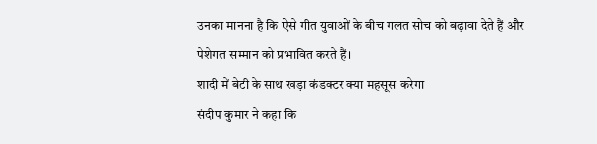उनका मानना है कि ऐसे गीत युवाओं के बीच गलत सोच को बढ़ावा देते हैं और पेशेगत सम्मान को प्रभावित करते हैं।
शादी में बेटी के साथ खड़ा कंडक्टर क्या महसूस करेगा
संदीप कुमार ने कहा कि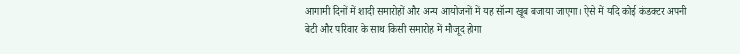आगामी दिनों में शादी समारोहों और अन्य आयोजनों में यह सॉन्ग खूब बजाया जाएगा। ऐसे में यदि कोई कंडक्टर अपनी बेटी और परिवार के साथ किसी समारोह में मौजूद होगा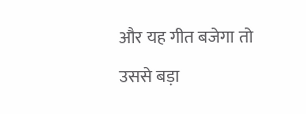और यह गीत बजेगा तो उससे बड़ा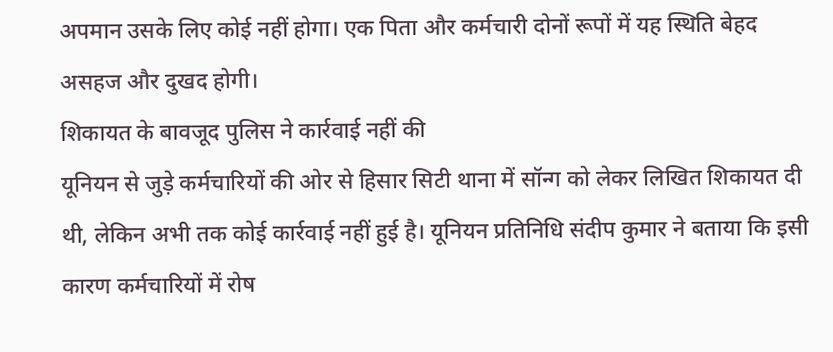अपमान उसके लिए कोई नहीं होगा। एक पिता और कर्मचारी दोनों रूपों में यह स्थिति बेहद असहज और दुखद होगी।
शिकायत के बावजूद पुलिस ने कार्रवाई नहीं की
यूनियन से जुड़े कर्मचारियों की ओर से हिसार सिटी थाना में सॉन्ग को लेकर लिखित शिकायत दी थी, लेकिन अभी तक कोई कार्रवाई नहीं हुई है। यूनियन प्रतिनिधि संदीप कुमार ने बताया कि इसी कारण कर्मचारियों में रोष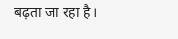बढ़ता जा रहा है।